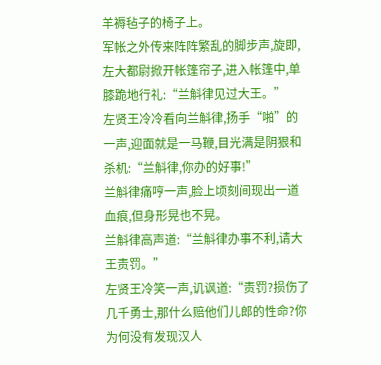羊褥毡子的椅子上。
军帐之外传来阵阵繁乱的脚步声,旋即,左大都尉掀开帐篷帘子,进入帐篷中,单膝跪地行礼:“兰斛律见过大王。”
左贤王冷冷看向兰斛律,扬手“啪”的一声,迎面就是一马鞭,目光满是阴狠和杀机:“兰斛律,你办的好事!”
兰斛律痛哼一声,脸上顷刻间现出一道血痕,但身形晃也不晃。
兰斛律高声道:“兰斛律办事不利,请大王责罚。”
左贤王冷笑一声,讥讽道:“责罚?损伤了几千勇士,那什么赔他们儿郎的性命?你为何没有发现汉人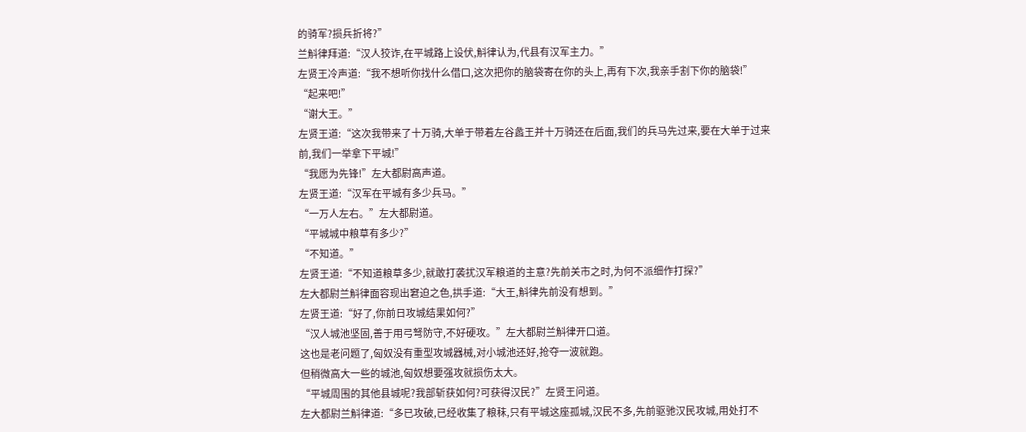的骑军?损兵折将?”
兰斛律拜道:“汉人狡诈,在平城路上设伏,斛律认为,代县有汉军主力。”
左贤王冷声道:“我不想听你找什么借口,这次把你的脑袋寄在你的头上,再有下次,我亲手割下你的脑袋!”
“起来吧!”
“谢大王。”
左贤王道:“这次我带来了十万骑,大单于带着左谷蠡王并十万骑还在后面,我们的兵马先过来,要在大单于过来前,我们一举拿下平城!”
“我愿为先锋!”左大都尉高声道。
左贤王道:“汉军在平城有多少兵马。”
“一万人左右。”左大都尉道。
“平城城中粮草有多少?”
“不知道。”
左贤王道:“不知道粮草多少,就敢打袭扰汉军粮道的主意?先前关市之时,为何不派细作打探?”
左大都尉兰斛律面容现出窘迫之色,拱手道:“大王,斛律先前没有想到。”
左贤王道:“好了,你前日攻城结果如何?”
“汉人城池坚固,善于用弓弩防守,不好硬攻。”左大都尉兰斛律开口道。
这也是老问题了,匈奴没有重型攻城器械,对小城池还好,抢夺一波就跑。
但稍微高大一些的城池,匈奴想要强攻就损伤太大。
“平城周围的其他县城呢?我部斩获如何?可获得汉民?”左贤王问道。
左大都尉兰斛律道:“多已攻破,已经收集了粮秣,只有平城这座孤城,汉民不多,先前驱驰汉民攻城,用处打不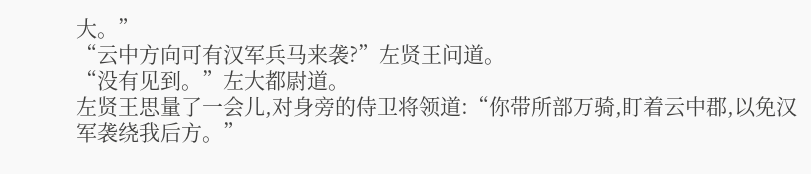大。”
“云中方向可有汉军兵马来袭?”左贤王问道。
“没有见到。”左大都尉道。
左贤王思量了一会儿,对身旁的侍卫将领道:“你带所部万骑,盯着云中郡,以免汉军袭绕我后方。”